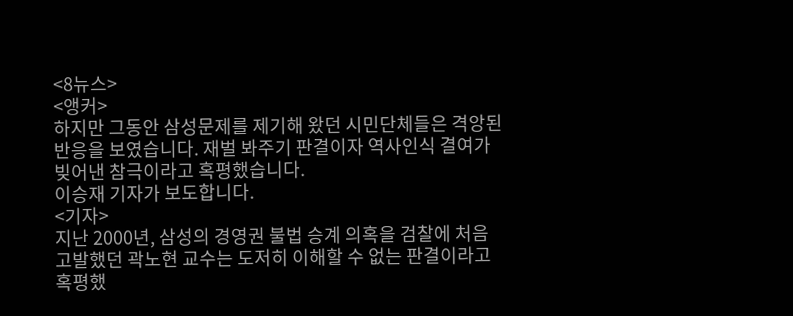<8뉴스>
<앵커>
하지만 그동안 삼성문제를 제기해 왔던 시민단체들은 격앙된 반응을 보였습니다. 재벌 봐주기 판결이자 역사인식 결여가 빚어낸 참극이라고 혹평했습니다.
이승재 기자가 보도합니다.
<기자>
지난 2000년, 삼성의 경영권 불법 승계 의혹을 검찰에 처음 고발했던 곽노현 교수는 도저히 이해할 수 없는 판결이라고 혹평했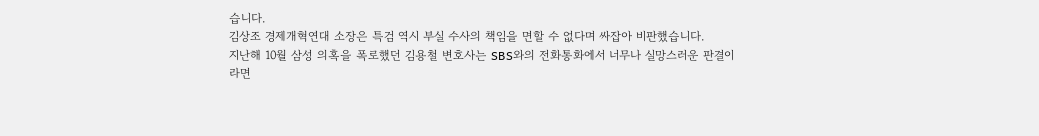습니다.
김상조 경제개혁연대 소장은 특검 역시 부실 수사의 책임을 면할 수 없다며 싸잡아 비판했습니다.
지난해 10월 삼성 의혹을 폭로했던 김용철 변호사는 SBS와의 전화통화에서 너무나 실망스러운 판결이라면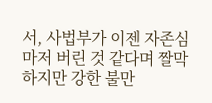서, 사법부가 이젠 자존심마저 버린 것 같다며 짤막하지만 강한 불만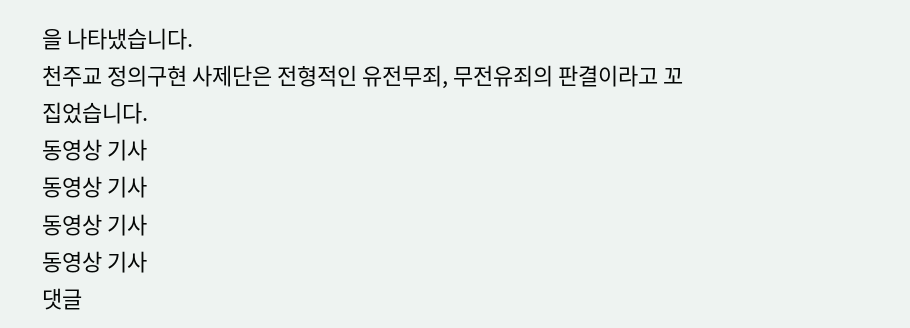을 나타냈습니다.
천주교 정의구현 사제단은 전형적인 유전무죄, 무전유죄의 판결이라고 꼬집었습니다.
동영상 기사
동영상 기사
동영상 기사
동영상 기사
댓글